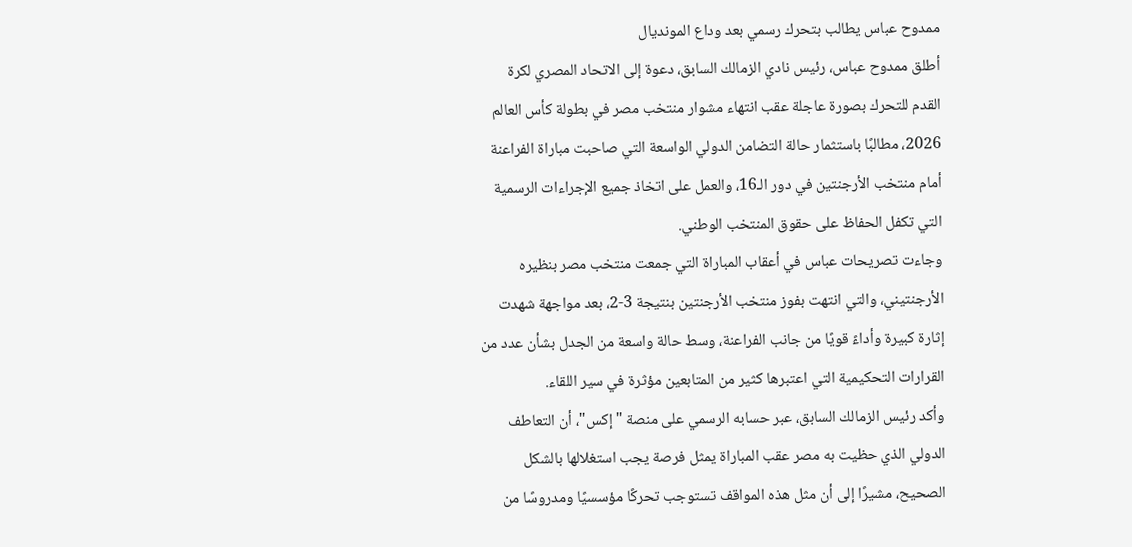ممدوح عباس يطالب بتحرك رسمي بعد وداع المونديال
أطلق ممدوح عباس، رئيس نادي الزمالك السابق، دعوة إلى الاتحاد المصري لكرة القدم للتحرك بصورة عاجلة عقب انتهاء مشوار منتخب مصر في بطولة كأس العالم 2026، مطالبًا باستثمار حالة التضامن الدولي الواسعة التي صاحبت مباراة الفراعنة أمام منتخب الأرجنتين في دور الـ16، والعمل على اتخاذ جميع الإجراءات الرسمية التي تكفل الحفاظ على حقوق المنتخب الوطني.
وجاءت تصريحات عباس في أعقاب المباراة التي جمعت منتخب مصر بنظيره الأرجنتيني، والتي انتهت بفوز منتخب الأرجنتين بنتيجة 3-2، بعد مواجهة شهدت إثارة كبيرة وأداءً قويًا من جانب الفراعنة، وسط حالة واسعة من الجدل بشأن عدد من القرارات التحكيمية التي اعتبرها كثير من المتابعين مؤثرة في سير اللقاء.
وأكد رئيس الزمالك السابق، عبر حسابه الرسمي على منصة "إكس"، أن التعاطف الدولي الذي حظيت به مصر عقب المباراة يمثل فرصة يجب استغلالها بالشكل الصحيح، مشيرًا إلى أن مثل هذه المواقف تستوجب تحركًا مؤسسيًا ومدروسًا من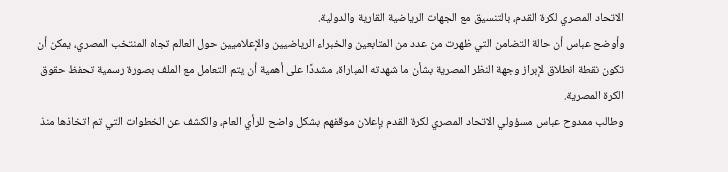الاتحاد المصري لكرة القدم، بالتنسيق مع الجهات الرياضية القارية والدولية.
وأوضح عباس أن حالة التضامن التي ظهرت من عدد من المتابعين والخبراء الرياضيين والإعلاميين حول العالم تجاه المنتخب المصري، يمكن أن تكون نقطة انطلاق لإبراز وجهة النظر المصرية بشأن ما شهدته المباراة، مشددًا على أهمية أن يتم التعامل مع الملف بصورة رسمية تحفظ حقوق الكرة المصرية.
وطالب ممدوح عباس مسؤولي الاتحاد المصري لكرة القدم بإعلان موقفهم بشكل واضح للرأي العام، والكشف عن الخطوات التي تم اتخاذها منذ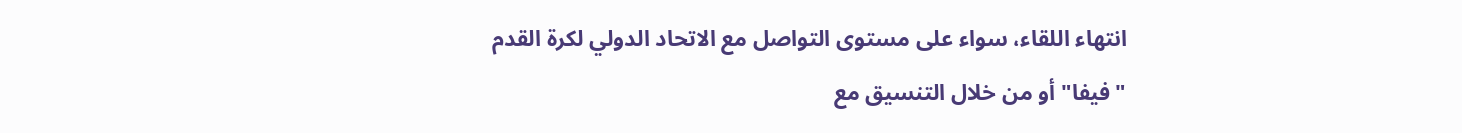انتهاء اللقاء، سواء على مستوى التواصل مع الاتحاد الدولي لكرة القدم "فيفا" أو من خلال التنسيق مع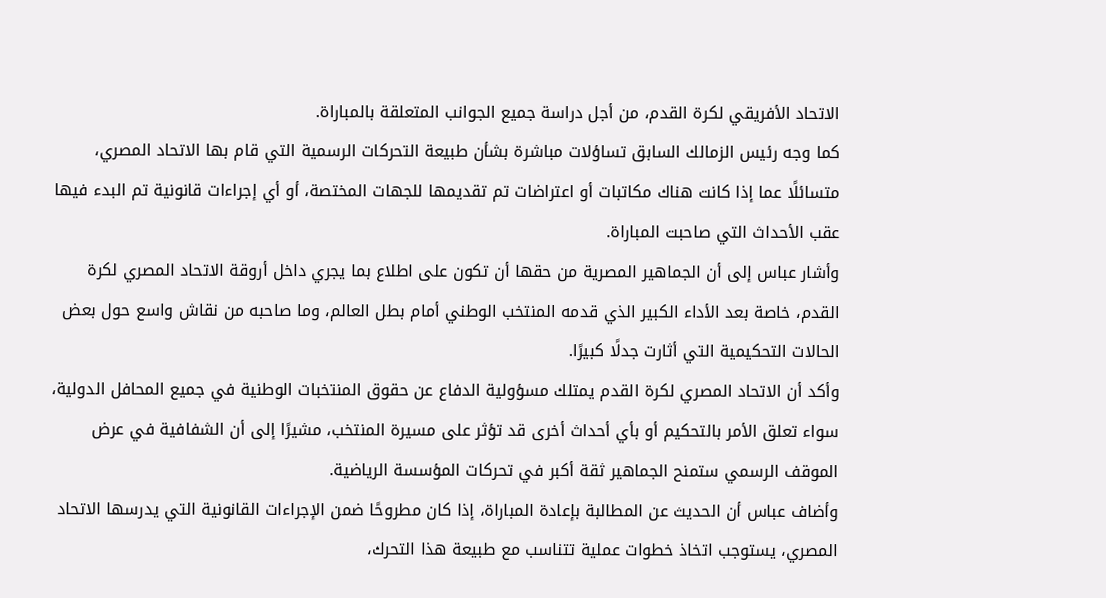الاتحاد الأفريقي لكرة القدم، من أجل دراسة جميع الجوانب المتعلقة بالمباراة.
كما وجه رئيس الزمالك السابق تساؤلات مباشرة بشأن طبيعة التحركات الرسمية التي قام بها الاتحاد المصري، متسائلًا عما إذا كانت هناك مكاتبات أو اعتراضات تم تقديمها للجهات المختصة، أو أي إجراءات قانونية تم البدء فيها عقب الأحداث التي صاحبت المباراة.
وأشار عباس إلى أن الجماهير المصرية من حقها أن تكون على اطلاع بما يجري داخل أروقة الاتحاد المصري لكرة القدم، خاصة بعد الأداء الكبير الذي قدمه المنتخب الوطني أمام بطل العالم، وما صاحبه من نقاش واسع حول بعض الحالات التحكيمية التي أثارت جدلًا كبيرًا.
وأكد أن الاتحاد المصري لكرة القدم يمتلك مسؤولية الدفاع عن حقوق المنتخبات الوطنية في جميع المحافل الدولية، سواء تعلق الأمر بالتحكيم أو بأي أحداث أخرى قد تؤثر على مسيرة المنتخب، مشيرًا إلى أن الشفافية في عرض الموقف الرسمي ستمنح الجماهير ثقة أكبر في تحركات المؤسسة الرياضية.
وأضاف عباس أن الحديث عن المطالبة بإعادة المباراة، إذا كان مطروحًا ضمن الإجراءات القانونية التي يدرسها الاتحاد المصري، يستوجب اتخاذ خطوات عملية تتناسب مع طبيعة هذا التحرك،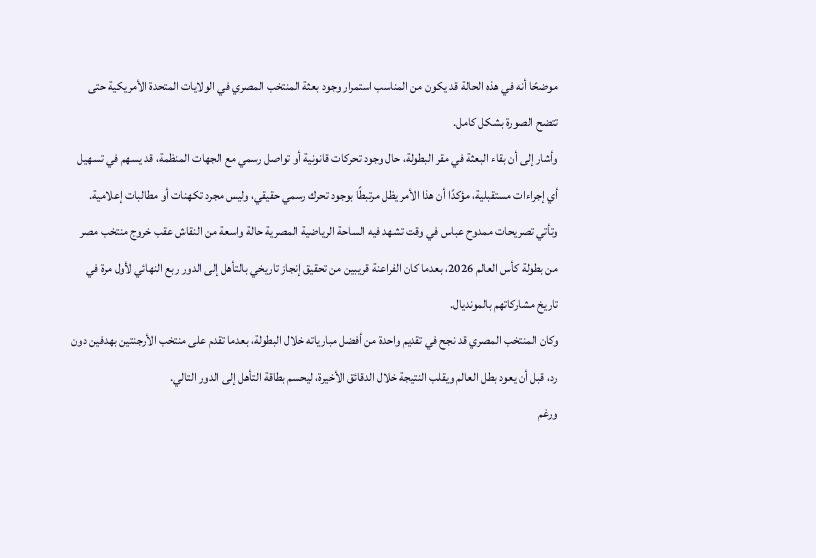موضحًا أنه في هذه الحالة قد يكون من المناسب استمرار وجود بعثة المنتخب المصري في الولايات المتحدة الأمريكية حتى تتضح الصورة بشكل كامل.
وأشار إلى أن بقاء البعثة في مقر البطولة، حال وجود تحركات قانونية أو تواصل رسمي مع الجهات المنظمة، قد يسهم في تسهيل أي إجراءات مستقبلية، مؤكدًا أن هذا الأمر يظل مرتبطًا بوجود تحرك رسمي حقيقي، وليس مجرد تكهنات أو مطالبات إعلامية.
وتأتي تصريحات ممدوح عباس في وقت تشهد فيه الساحة الرياضية المصرية حالة واسعة من النقاش عقب خروج منتخب مصر من بطولة كأس العالم 2026، بعدما كان الفراعنة قريبين من تحقيق إنجاز تاريخي بالتأهل إلى الدور ربع النهائي لأول مرة في تاريخ مشاركاتهم بالمونديال.
وكان المنتخب المصري قد نجح في تقديم واحدة من أفضل مبارياته خلال البطولة، بعدما تقدم على منتخب الأرجنتين بهدفين دون رد، قبل أن يعود بطل العالم ويقلب النتيجة خلال الدقائق الأخيرة، ليحسم بطاقة التأهل إلى الدور التالي.
ورغم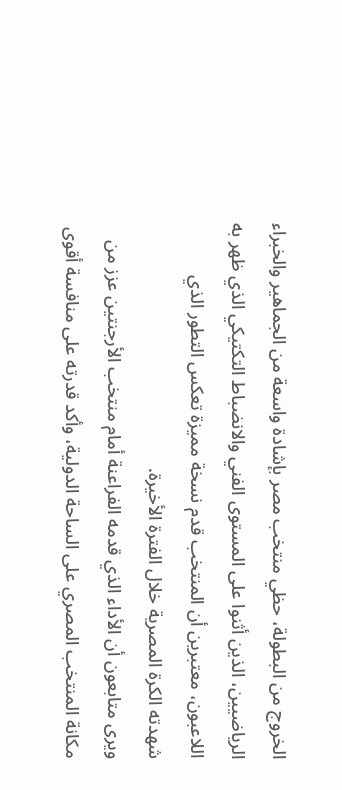الخروج من البطولة، حظي منتخب مصر بإشادة واسعة من الجماهير والخبراء الرياضيين، الذين أثنوا على المستوى الفني والانضباط التكتيكي الذي ظهر به اللاعبون، معتبرين أن المنتخب قدم نسخة مميزة تعكس التطور الذي شهدته الكرة المصرية خلال الفترة الأخيرة.
ويرى متابعون أن الأداء الذي قدمه الفراعنة أمام منتخب الأرجنتين عزز من مكانة المنتخب المصري على الساحة الدولية، وأكد قدرته على منافسة أقوى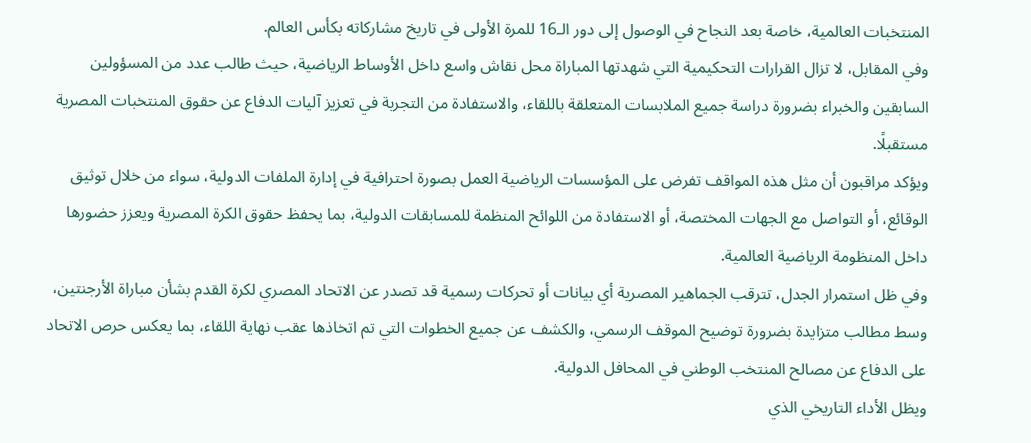المنتخبات العالمية، خاصة بعد النجاح في الوصول إلى دور الـ16 للمرة الأولى في تاريخ مشاركاته بكأس العالم.
وفي المقابل، لا تزال القرارات التحكيمية التي شهدتها المباراة محل نقاش واسع داخل الأوساط الرياضية، حيث طالب عدد من المسؤولين السابقين والخبراء بضرورة دراسة جميع الملابسات المتعلقة باللقاء، والاستفادة من التجربة في تعزيز آليات الدفاع عن حقوق المنتخبات المصرية مستقبلًا.
ويؤكد مراقبون أن مثل هذه المواقف تفرض على المؤسسات الرياضية العمل بصورة احترافية في إدارة الملفات الدولية، سواء من خلال توثيق الوقائع، أو التواصل مع الجهات المختصة، أو الاستفادة من اللوائح المنظمة للمسابقات الدولية، بما يحفظ حقوق الكرة المصرية ويعزز حضورها داخل المنظومة الرياضية العالمية.
وفي ظل استمرار الجدل، تترقب الجماهير المصرية أي بيانات أو تحركات رسمية قد تصدر عن الاتحاد المصري لكرة القدم بشأن مباراة الأرجنتين، وسط مطالب متزايدة بضرورة توضيح الموقف الرسمي، والكشف عن جميع الخطوات التي تم اتخاذها عقب نهاية اللقاء، بما يعكس حرص الاتحاد على الدفاع عن مصالح المنتخب الوطني في المحافل الدولية.
ويظل الأداء التاريخي الذي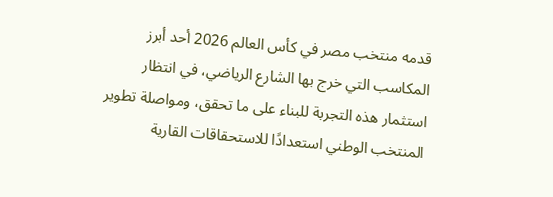قدمه منتخب مصر في كأس العالم 2026 أحد أبرز المكاسب التي خرج بها الشارع الرياضي، في انتظار استثمار هذه التجربة للبناء على ما تحقق، ومواصلة تطوير المنتخب الوطني استعدادًا للاستحقاقات القارية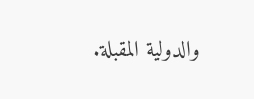والدولية المقبلة.